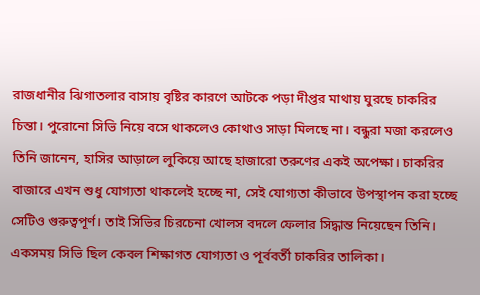রাজধানীর ঝিগাতলার বাসায় বৃষ্টির কারণে আটকে পড়া দীপ্তর মাথায় ঘুরছে চাকরির চিন্তা। পুরোনো সিভি নিয়ে বসে থাকলেও কোথাও সাড়া মিলছে না। বন্ধুরা মজা করলেও তিনি জানেন, হাসির আড়ালে লুকিয়ে আছে হাজারো তরুণের একই অপেক্ষা। চাকরির বাজারে এখন শুধু যোগ্যতা থাকলেই হচ্ছে না, সেই যোগ্যতা কীভাবে উপস্থাপন করা হচ্ছে সেটিও গুরুত্বপূর্ণ। তাই সিভির চিরচেনা খোলস বদলে ফেলার সিদ্ধান্ত নিয়েছেন তিনি।
একসময় সিভি ছিল কেবল শিক্ষাগত যোগ্যতা ও পূর্ববর্তী চাকরির তালিকা।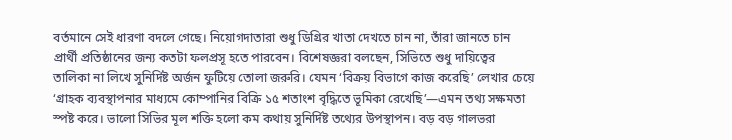বর্তমানে সেই ধারণা বদলে গেছে। নিয়োগদাতারা শুধু ডিগ্রির খাতা দেখতে চান না, তাঁরা জানতে চান প্রার্থী প্রতিষ্ঠানের জন্য কতটা ফলপ্রসূ হতে পারবেন। বিশেষজ্ঞরা বলছেন, সিভিতে শুধু দায়িত্বের তালিকা না লিখে সুনির্দিষ্ট অর্জন ফুটিয়ে তোলা জরুরি। যেমন ‘বিক্রয় বিভাগে কাজ করেছি’ লেখার চেয়ে ‘গ্রাহক ব্যবস্থাপনার মাধ্যমে কোম্পানির বিক্রি ১৫ শতাংশ বৃদ্ধিতে ভূমিকা রেখেছি’—এমন তথ্য সক্ষমতা স্পষ্ট করে। ভালো সিভির মূল শক্তি হলো কম কথায় সুনির্দিষ্ট তথ্যের উপস্থাপন। বড় বড় গালভরা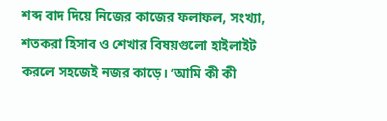শব্দ বাদ দিয়ে নিজের কাজের ফলাফল, সংখ্যা, শতকরা হিসাব ও শেখার বিষয়গুলো হাইলাইট করলে সহজেই নজর কাড়ে। ‘আমি কী কী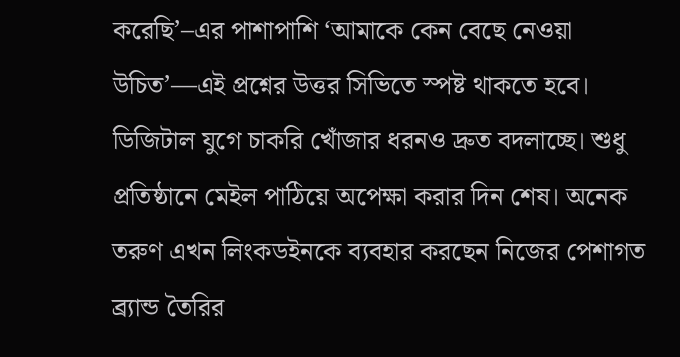করেছি’–এর পাশাপাশি ‘আমাকে কেন বেছে নেওয়া উচিত’—এই প্রশ্নের উত্তর সিভিতে স্পষ্ট থাকতে হবে।
ডিজিটাল যুগে চাকরি খোঁজার ধরনও দ্রুত বদলাচ্ছে। শুধু প্রতিষ্ঠানে মেইল পাঠিয়ে অপেক্ষা করার দিন শেষ। অনেক তরুণ এখন লিংকডইনকে ব্যবহার করছেন নিজের পেশাগত ব্র্যান্ড তৈরির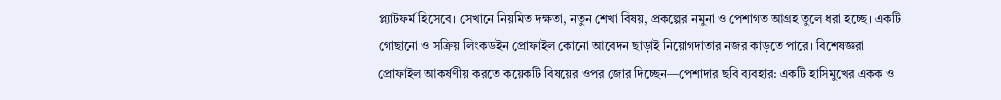প্ল্যাটফর্ম হিসেবে। সেখানে নিয়মিত দক্ষতা, নতুন শেখা বিষয়, প্রকল্পের নমুনা ও পেশাগত আগ্রহ তুলে ধরা হচ্ছে। একটি গোছানো ও সক্রিয় লিংকডইন প্রোফাইল কোনো আবেদন ছাড়াই নিয়োগদাতার নজর কাড়তে পারে। বিশেষজ্ঞরা প্রোফাইল আকর্ষণীয় করতে কয়েকটি বিষয়ের ওপর জোর দিচ্ছেন—পেশাদার ছবি ব্যবহার: একটি হাসিমুখের একক ও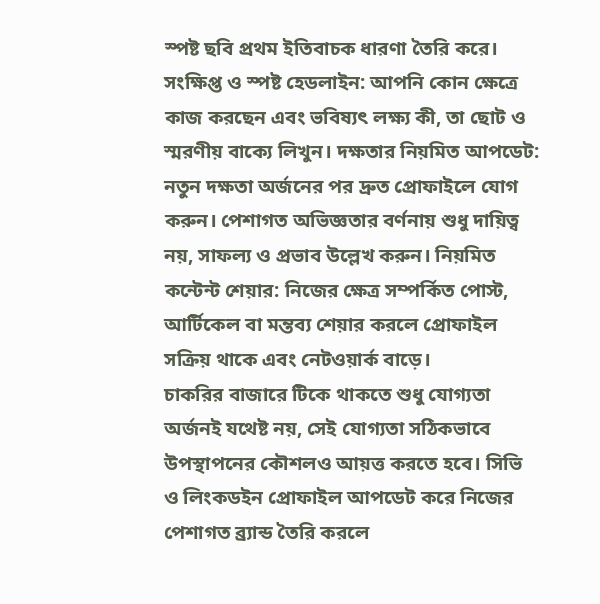স্পষ্ট ছবি প্রথম ইতিবাচক ধারণা তৈরি করে। সংক্ষিপ্ত ও স্পষ্ট হেডলাইন: আপনি কোন ক্ষেত্রে কাজ করছেন এবং ভবিষ্যৎ লক্ষ্য কী, তা ছোট ও স্মরণীয় বাক্যে লিখুন। দক্ষতার নিয়মিত আপডেট: নতুন দক্ষতা অর্জনের পর দ্রুত প্রোফাইলে যোগ করুন। পেশাগত অভিজ্ঞতার বর্ণনায় শুধু দায়িত্ব নয়, সাফল্য ও প্রভাব উল্লেখ করুন। নিয়মিত কন্টেন্ট শেয়ার: নিজের ক্ষেত্র সম্পর্কিত পোস্ট, আর্টিকেল বা মন্তব্য শেয়ার করলে প্রোফাইল সক্রিয় থাকে এবং নেটওয়ার্ক বাড়ে।
চাকরির বাজারে টিকে থাকতে শুধু যোগ্যতা অর্জনই যথেষ্ট নয়, সেই যোগ্যতা সঠিকভাবে উপস্থাপনের কৌশলও আয়ত্ত করতে হবে। সিভি ও লিংকডইন প্রোফাইল আপডেট করে নিজের পেশাগত ব্র্যান্ড তৈরি করলে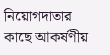নিয়োগদাতার কাছে আকর্ষণীয়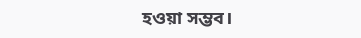হওয়া সম্ভব।